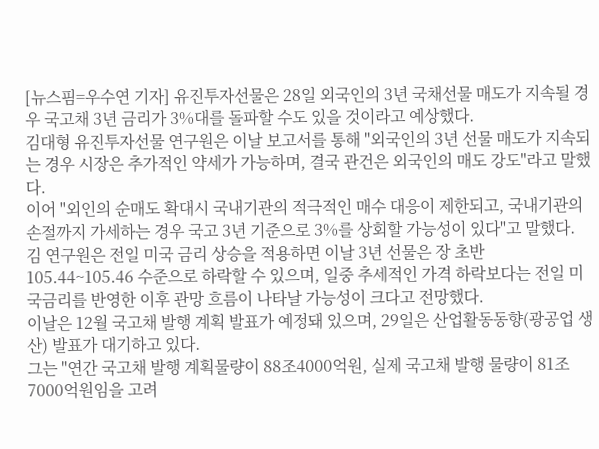[뉴스핌=우수연 기자] 유진투자선물은 28일 외국인의 3년 국채선물 매도가 지속될 경우 국고채 3년 금리가 3%대를 돌파할 수도 있을 것이라고 예상했다.
김대형 유진투자선물 연구원은 이날 보고서를 통해 "외국인의 3년 선물 매도가 지속되는 경우 시장은 추가적인 약세가 가능하며, 결국 관건은 외국인의 매도 강도"라고 말했다.
이어 "외인의 순매도 확대시 국내기관의 적극적인 매수 대응이 제한되고, 국내기관의 손절까지 가세하는 경우 국고 3년 기준으로 3%를 상회할 가능성이 있다"고 말했다.
김 연구원은 전일 미국 금리 상승을 적용하면 이날 3년 선물은 장 초반 105.44~105.46 수준으로 하락할 수 있으며, 일중 추세적인 가격 하락보다는 전일 미국금리를 반영한 이후 관망 흐름이 나타날 가능성이 크다고 전망했다.
이날은 12월 국고채 발행 계획 발표가 예정돼 있으며, 29일은 산업활동동향(광공업 생산) 발표가 대기하고 있다.
그는 "연간 국고채 발행 계획물량이 88조4000억원, 실제 국고채 발행 물량이 81조7000억원임을 고려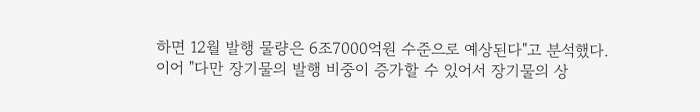하면 12월 발행 물량은 6조7000억원 수준으로 예상된다"고 분석했다.
이어 "다만 장기물의 발행 비중이 증가할 수 있어서 장기물의 상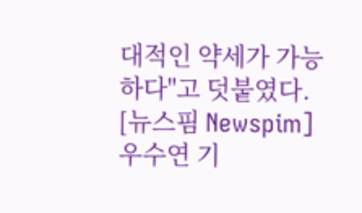대적인 약세가 가능하다"고 덧붙였다.
[뉴스핌 Newspim] 우수연 기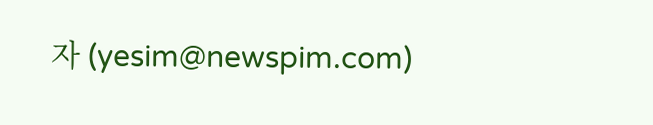자 (yesim@newspim.com)